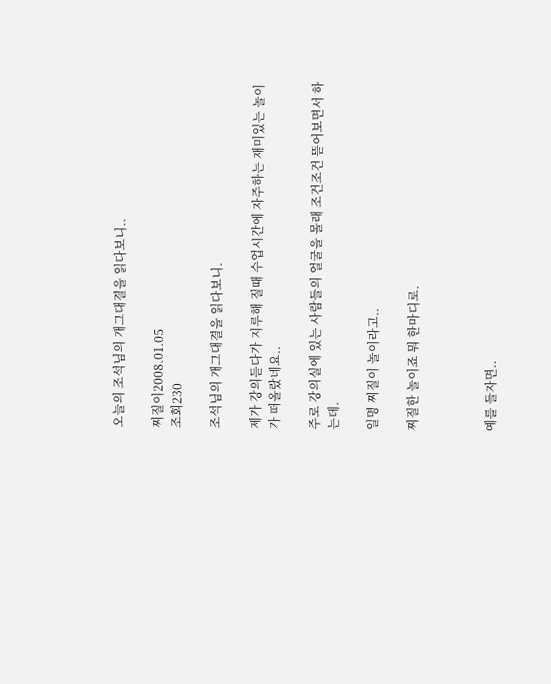오늘의 조석님의 개그대결을 읽다보니..

찌질이2008.01.05
조회230

조석님의 개그대결을 읽다보니.

제가 강의듣다가 지루해 질때 수업시간에 자주하는 재미있는 놀이가 떠올랐네요..

주로 강의실에 있는 사람들의 얼굴을 몰래 조건조건 뜯어보면서 하는데.

일명 찌질이 놀이라고..

찌질한 놀이죠 뭐 한마디로.



예를 들자면..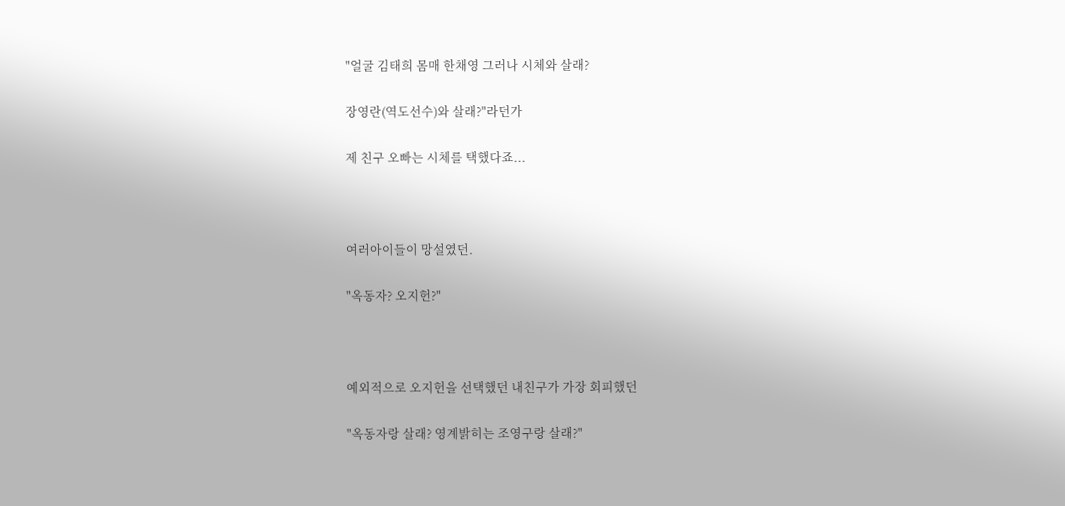"얼굴 김태희 몸매 한채영 그러나 시체와 살래?

장영란(역도선수)와 살래?"라던가

제 친구 오빠는 시체를 택했다죠...



여러아이들이 망설였던.

"옥동자? 오지헌?"



예외적으로 오지헌을 선택했던 내친구가 가장 회피했던

"옥동자랑 살래? 영계밝히는 조영구랑 살래?"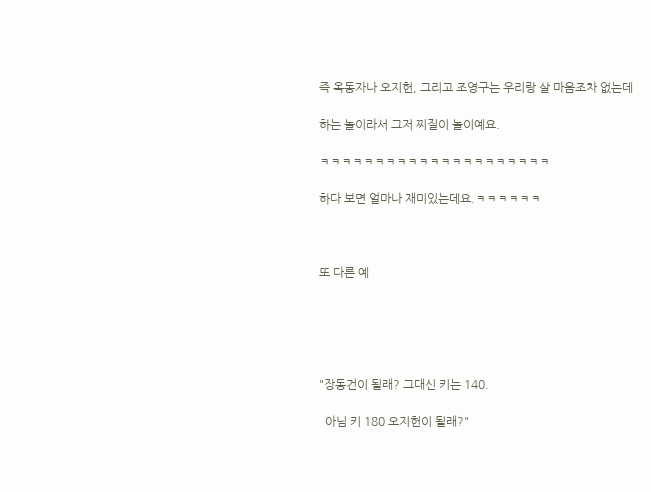즉 옥동자나 오지헌, 그리고 조영구는 우리랑 살 마음조차 없는데

하는 놀이라서 그저 찌질이 놀이예요.

ㅋㅋㅋㅋㅋㅋㅋㅋㅋㅋㅋㅋㅋㅋㅋㅋㅋㅋㅋㅋㅋ

하다 보면 얼마나 재미있는데요.ㅋㅋㅋㅋㅋㅋ



또 다른 예





"장동건이 될래? 그대신 키는 140.

  아님 키 180 오지헌이 될래?"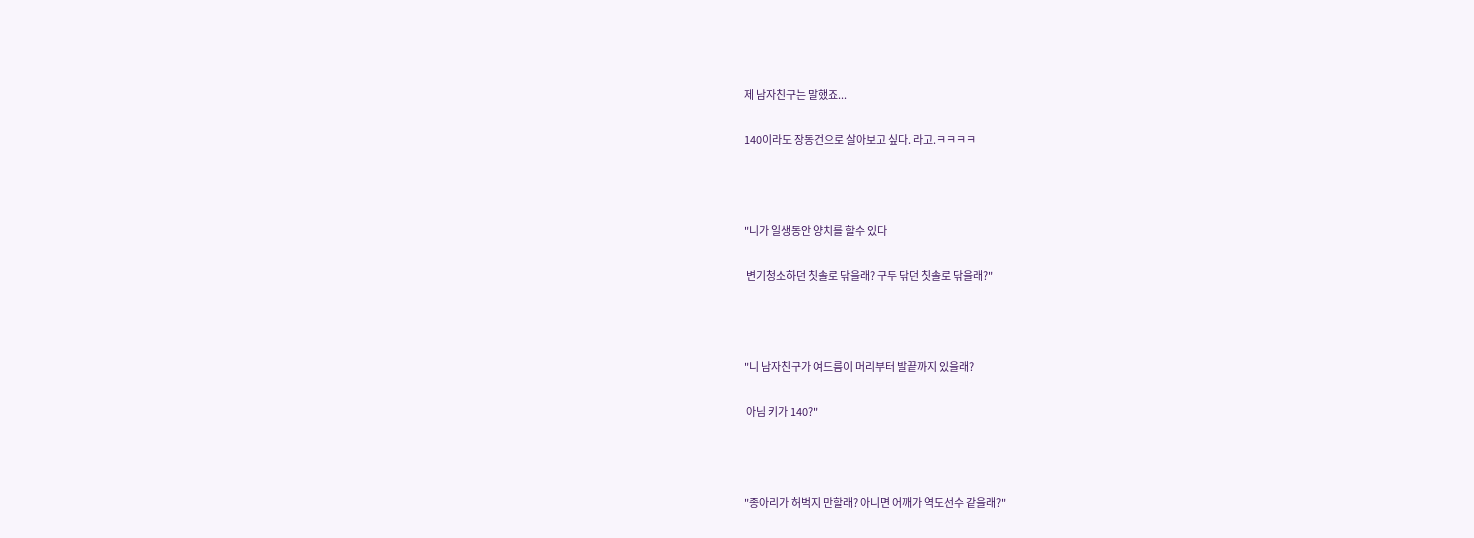제 남자친구는 말했죠...

140이라도 장동건으로 살아보고 싶다. 라고.ㅋㅋㅋㅋ



"니가 일생동안 양치를 할수 있다

 변기청소하던 칫솔로 닦을래? 구두 닦던 칫솔로 닦을래?"



"니 남자친구가 여드름이 머리부터 발끝까지 있을래?

 아님 키가 140?"



"종아리가 허벅지 만할래? 아니면 어깨가 역도선수 같을래?"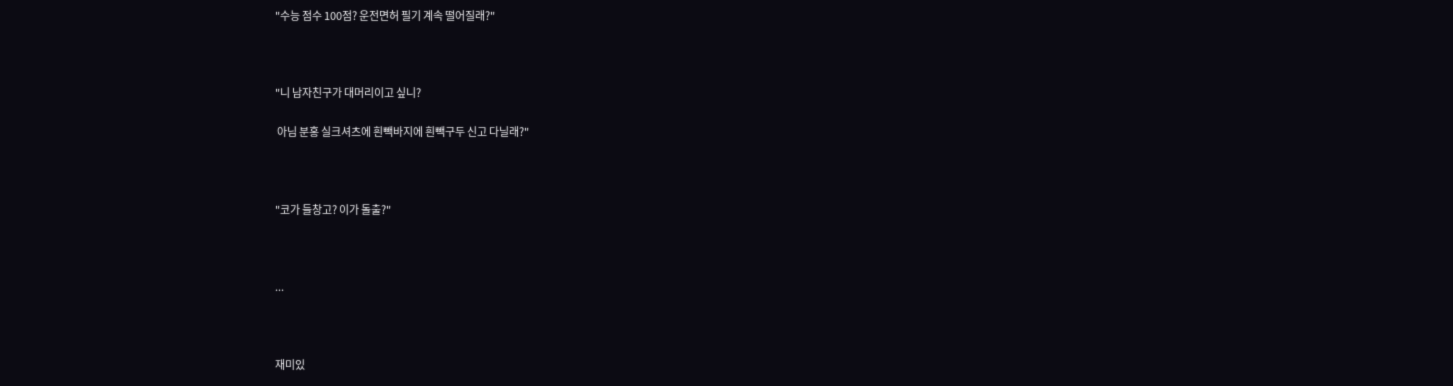"수능 점수 100점? 운전면허 필기 계속 떨어질래?"



"니 남자친구가 대머리이고 싶니?

 아님 분홍 실크셔츠에 흰빽바지에 흰빽구두 신고 다닐래?"



"코가 들창고? 이가 돌출?"



...



재미있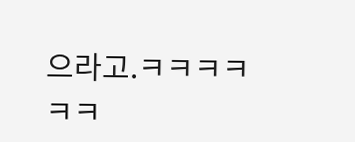으라고.ㅋㅋㅋㅋㅋㅋ